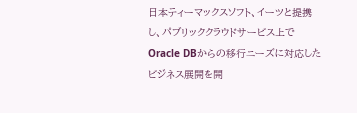日本ティーマックスソフト、イーツと提携し、パブリッククラウドサービス上でOracle DBからの移行ニーズに対応したビジネス展開を開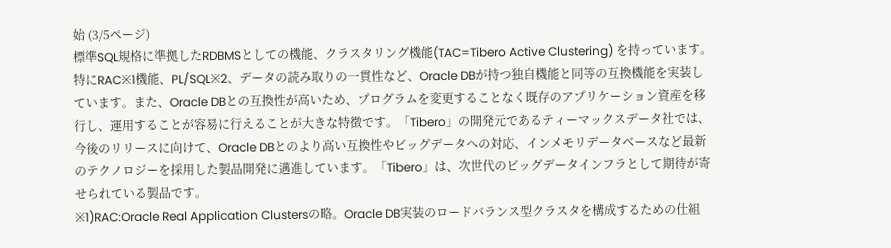始 (3/5ページ)
標準SQL規格に準拠したRDBMSとしての機能、クラスタリング機能(TAC=Tibero Active Clustering) を持っています。
特にRAC※1機能、PL/SQL※2、データの読み取りの一貫性など、Oracle DBが持つ独自機能と同等の互換機能を実装しています。また、Oracle DBとの互換性が高いため、プログラムを変更することなく既存のアプリケーション資産を移行し、運用することが容易に行えることが大きな特徴です。「Tibero」の開発元であるティーマックスデータ社では、今後のリリースに向けて、Oracle DBとのより高い互換性やビッグデータへの対応、インメモリデータベースなど最新のテクノロジーを採用した製品開発に邁進しています。「Tibero」は、次世代のビッグデータインフラとして期待が寄せられている製品です。
※1)RAC:Oracle Real Application Clustersの略。Oracle DB実装のロードバランス型クラスタを構成するための仕組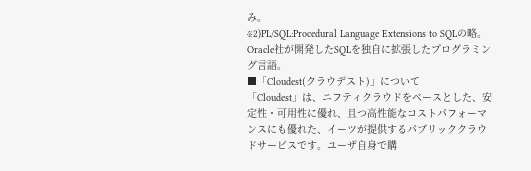み。
※2)PL/SQL:Procedural Language Extensions to SQLの略。Oracle社が開発したSQLを独自に拡張したプログラミング言語。
■「Cloudest(クラウデスト)」について
「Cloudest」は、ニフティクラウドをベースとした、安定性・可用性に優れ、且つ高性能なコストパフォーマンスにも優れた、イーツが提供するパブリッククラウドサービスです。ユーザ自身で購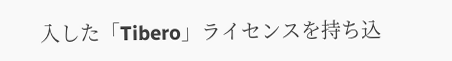入した「Tibero」ライセンスを持ち込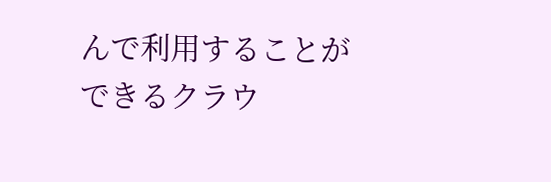んで利用することができるクラウ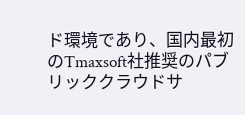ド環境であり、国内最初のTmaxsoft社推奨のパブリッククラウドサ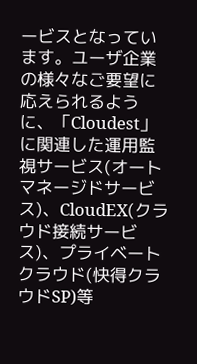ービスとなっています。ユーザ企業の様々なご要望に応えられるように、「Cloudest」に関連した運用監視サービス(オートマネージドサービス)、CloudEX(クラウド接続サービス)、プライベートクラウド(快得クラウドSP)等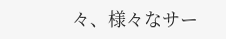々、様々なサー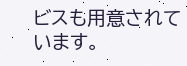ビスも用意されています。